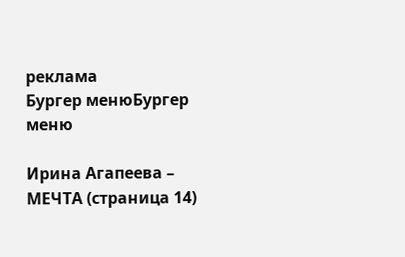реклама
Бургер менюБургер меню

Ирина Агапеева – МЕЧТА (страница 14)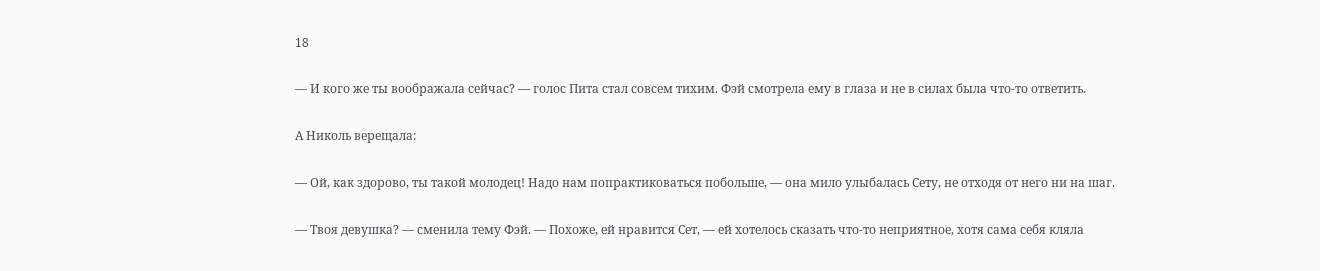18

— И кого же ты воображала сейчас? — голос Пита стал совсем тихим. Фэй смотрела ему в глаза и не в силах была что-то ответить.

А Николь верещала:

— Ой, как здорово, ты такой молодец! Надо нам попрактиковаться побольше, — она мило улыбалась Сету, не отходя от него ни на шаг.

— Твоя девушка? — сменила тему Фэй. — Похоже, ей нравится Сет, — ей хотелось сказать что-то неприятное, хотя сама себя кляла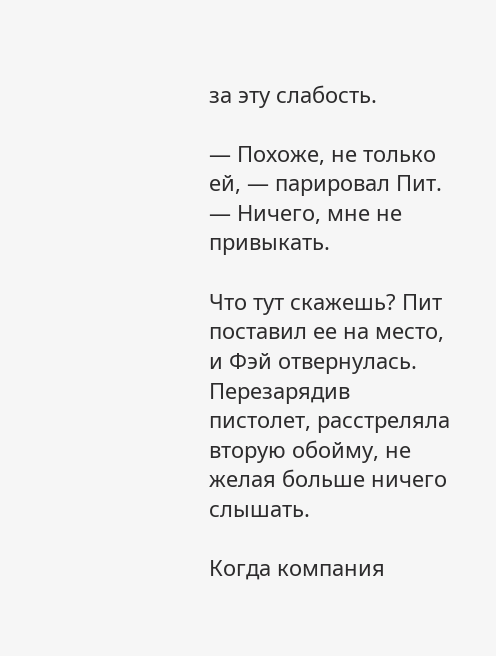за эту слабость.

— Похоже, не только ей, — парировал Пит. — Ничего, мне не привыкать.

Что тут скажешь? Пит поставил ее на место, и Фэй отвернулась. Перезарядив пистолет, расстреляла вторую обойму, не желая больше ничего слышать.

Когда компания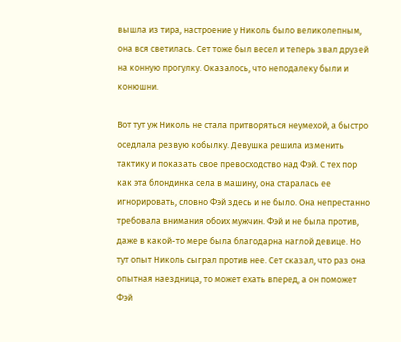вышла из тира, настроение у Николь было великолепным, она вся светилась. Сет тоже был весел и теперь звал друзей на конную прогулку. Оказалось, что неподалеку были и конюшни.

Вот тут уж Николь не стала притворяться неумехой, а быстро оседлала резвую кобылку. Девушка решила изменить тактику и показать свое превосходство над Фэй. С тех пор как эта блондинка села в машину, она старалась ее игнорировать, словно Фэй здесь и не было. Она непрестанно требовала внимания обоих мужчин. Фэй и не была против, даже в какой-то мере была благодарна наглой девице. Но тут опыт Николь сыграл против нее. Сет сказал, что раз она опытная наездница, то может ехать вперед, а он поможет Фэй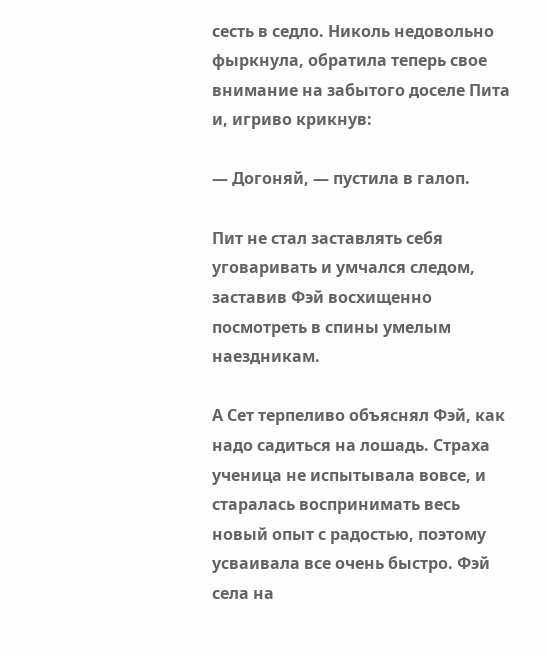сесть в седло. Николь недовольно фыркнула, обратила теперь свое внимание на забытого доселе Пита и, игриво крикнув:

— Догоняй, — пустила в галоп.

Пит не стал заставлять себя уговаривать и умчался следом, заставив Фэй восхищенно посмотреть в спины умелым наездникам.

А Сет терпеливо объяснял Фэй, как надо садиться на лошадь. Страха ученица не испытывала вовсе, и старалась воспринимать весь новый опыт с радостью, поэтому усваивала все очень быстро. Фэй села на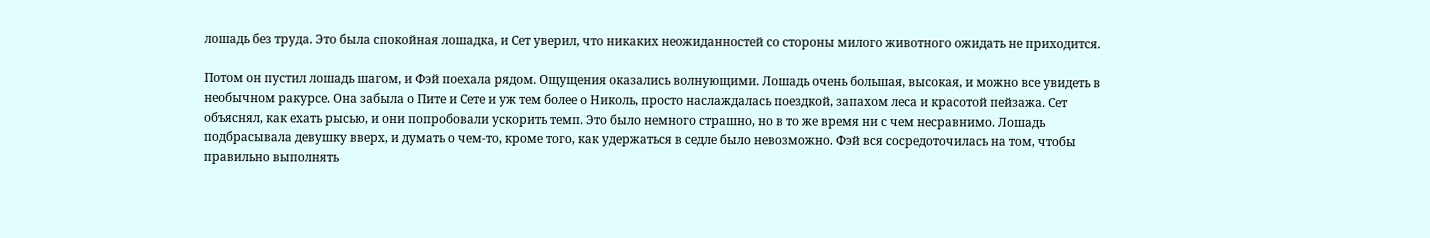лошадь без труда. Это была спокойная лошадка, и Сет уверил, что никаких неожиданностей со стороны милого животного ожидать не приходится.

Потом он пустил лошадь шагом, и Фэй поехала рядом. Ощущения оказались волнующими. Лошадь очень большая, высокая, и можно все увидеть в необычном ракурсе. Она забыла о Пите и Сете и уж тем более о Николь, просто наслаждалась поездкой, запахом леса и красотой пейзажа. Сет объяснял, как ехать рысью, и они попробовали ускорить темп. Это было немного страшно, но в то же время ни с чем несравнимо. Лошадь подбрасывала девушку вверх, и думать о чем-то, кроме того, как удержаться в седле было невозможно. Фэй вся сосредоточилась на том, чтобы правильно выполнять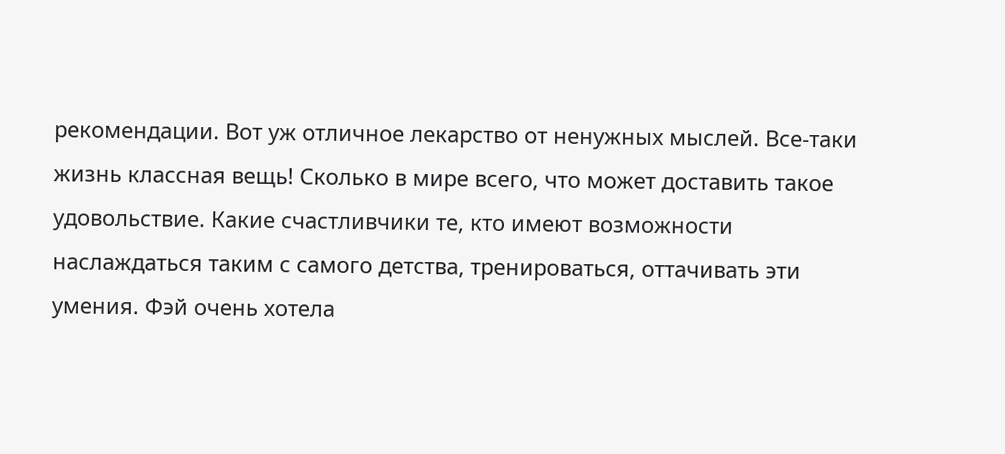рекомендации. Вот уж отличное лекарство от ненужных мыслей. Все-таки жизнь классная вещь! Сколько в мире всего, что может доставить такое удовольствие. Какие счастливчики те, кто имеют возможности наслаждаться таким с самого детства, тренироваться, оттачивать эти умения. Фэй очень хотела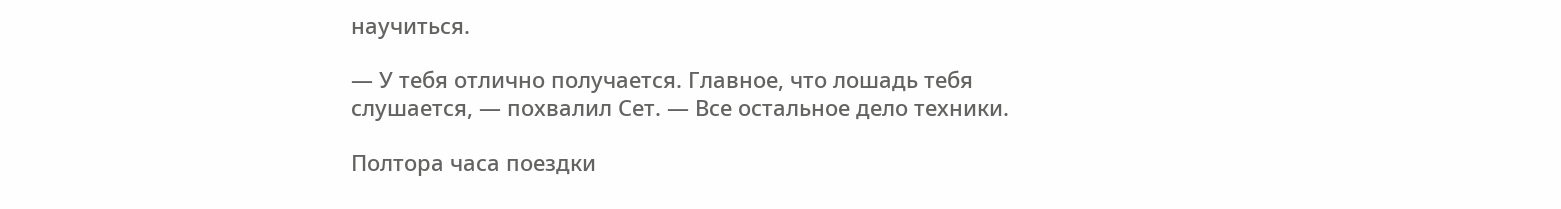научиться.

— У тебя отлично получается. Главное, что лошадь тебя слушается, — похвалил Сет. — Все остальное дело техники.

Полтора часа поездки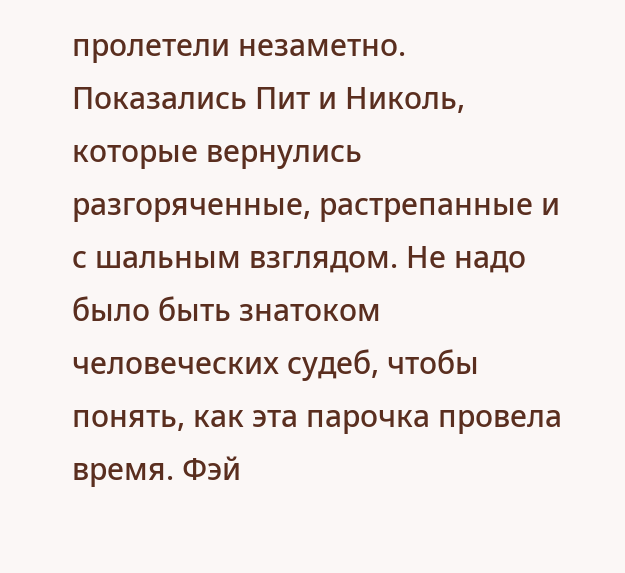пролетели незаметно. Показались Пит и Николь, которые вернулись разгоряченные, растрепанные и с шальным взглядом. Не надо было быть знатоком человеческих судеб, чтобы понять, как эта парочка провела время. Фэй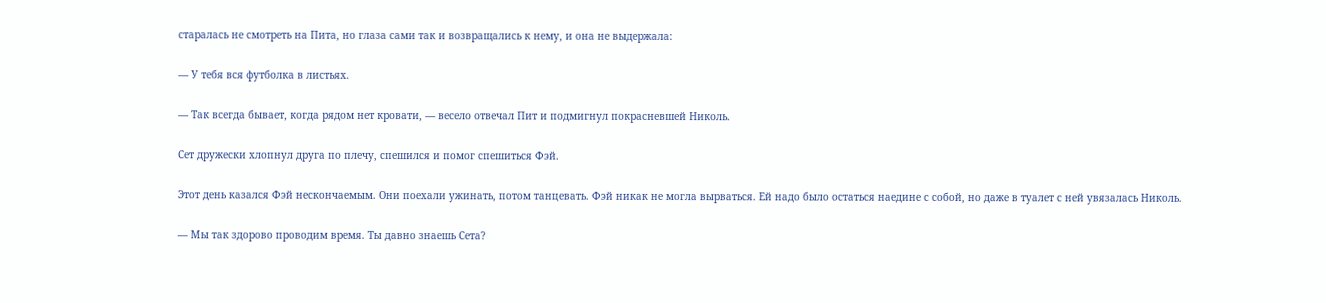старалась не смотреть на Пита, но глаза сами так и возвращались к нему, и она не выдержала:

— У тебя вся футболка в листьях.

— Так всегда бывает, когда рядом нет кровати, — весело отвечал Пит и подмигнул покрасневшей Николь.

Сет дружески хлопнул друга по плечу, спешился и помог спешиться Фэй.

Этот день казался Фэй нескончаемым. Они поехали ужинать, потом танцевать. Фэй никак не могла вырваться. Ей надо было остаться наедине с собой, но даже в туалет с ней увязалась Николь.

— Мы так здорово проводим время. Ты давно знаешь Сета?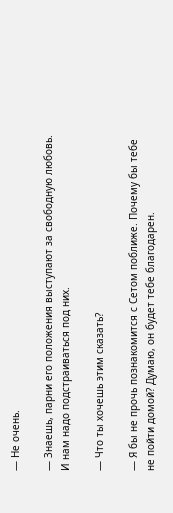— Не очень.

— Знаешь, парни его положения выступают за свободную любовь. И нам надо подстраиваться под них.

— Что ты хочешь этим сказать?

— Я бы не прочь познакомится с Сетом поближе. Почему бы тебе не пойти домой? Думаю, он будет тебе благодарен.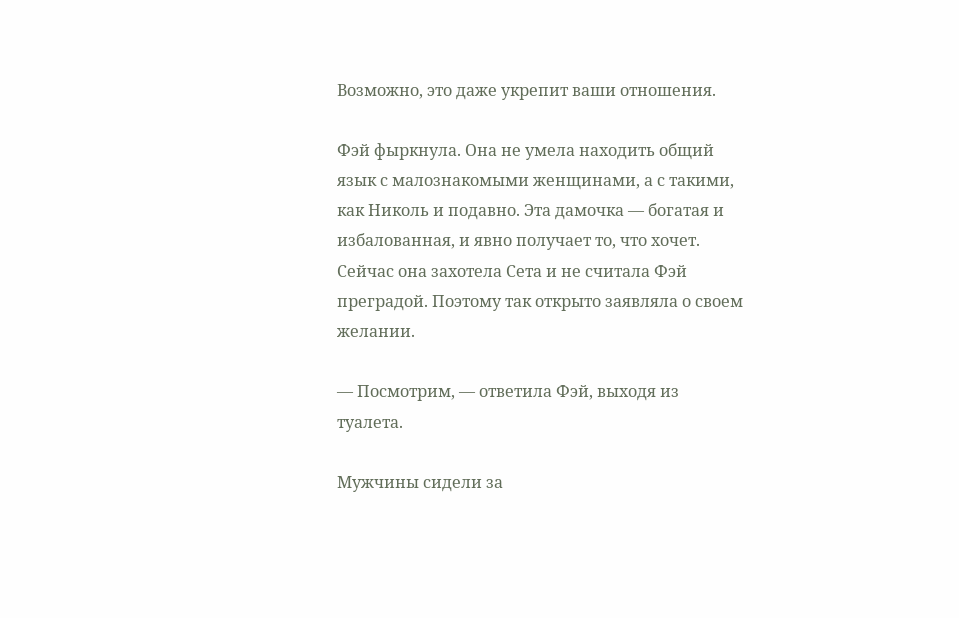Возможно, это даже укрепит ваши отношения.

Фэй фыркнула. Она не умела находить общий язык с малознакомыми женщинами, а с такими, как Николь и подавно. Эта дамочка — богатая и избалованная, и явно получает то, что хочет. Сейчас она захотела Сета и не считала Фэй преградой. Поэтому так открыто заявляла о своем желании.

— Посмотрим, — ответила Фэй, выходя из туалета.

Мужчины сидели за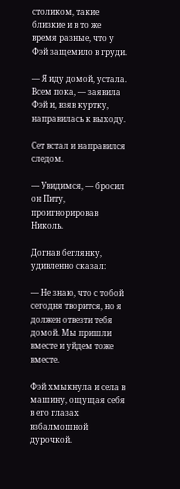столиком, такие близкие и в то же время разные, что у Фэй защемило в груди.

— Я иду домой, устала. Всем пока, — заявила Фэй и, взяв куртку, направилась к выходу.

Сет встал и направился следом.

— Увидимся, — бросил он Питу, проигнорировав Николь.

Догнав беглянку, удивленно сказал:

— Не знаю, что с тобой сегодня творится, но я должен отвезти тебя домой. Мы пришли вместе и уйдем тоже вместе.

Фэй хмыкнула и села в машину, ощущая себя в его глазах взбалмошной дурочкой.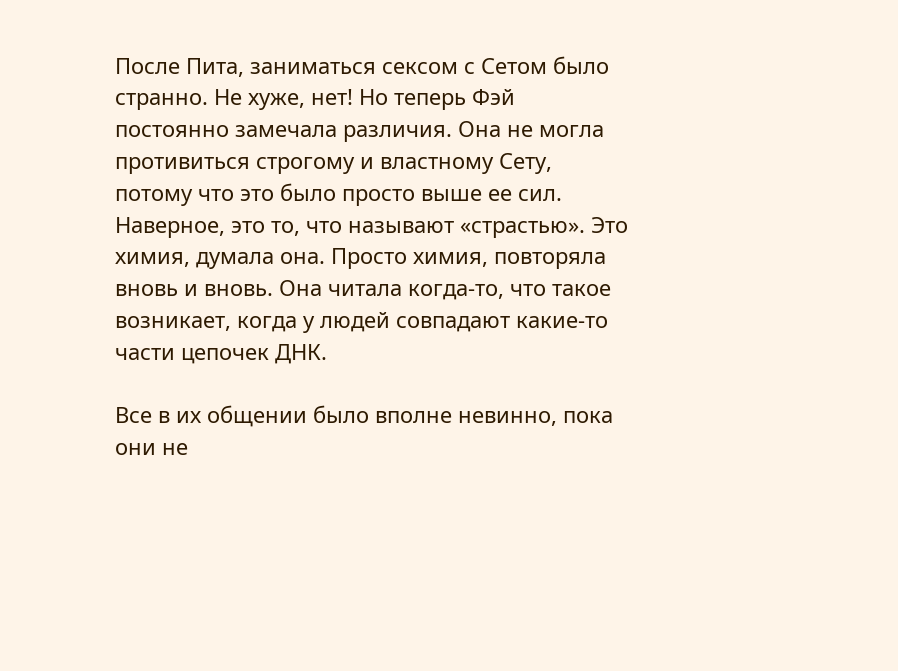После Пита, заниматься сексом с Сетом было странно. Не хуже, нет! Но теперь Фэй постоянно замечала различия. Она не могла противиться строгому и властному Сету, потому что это было просто выше ее сил. Наверное, это то, что называют «страстью». Это химия, думала она. Просто химия, повторяла вновь и вновь. Она читала когда-то, что такое возникает, когда у людей совпадают какие-то части цепочек ДНК.

Все в их общении было вполне невинно, пока они не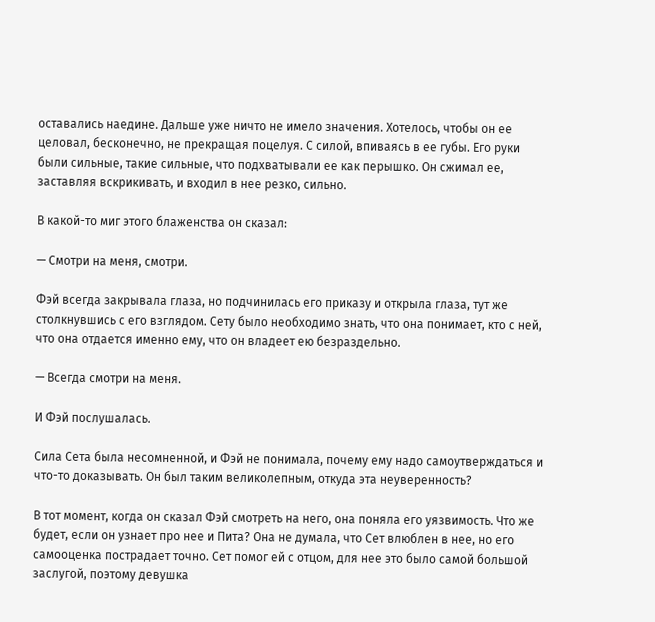оставались наедине. Дальше уже ничто не имело значения. Хотелось, чтобы он ее целовал, бесконечно, не прекращая поцелуя. С силой, впиваясь в ее губы. Его руки были сильные, такие сильные, что подхватывали ее как перышко. Он сжимал ее, заставляя вскрикивать, и входил в нее резко, сильно.

В какой-то миг этого блаженства он сказал:

— Смотри на меня, смотри.

Фэй всегда закрывала глаза, но подчинилась его приказу и открыла глаза, тут же столкнувшись с его взглядом. Сету было необходимо знать, что она понимает, кто с ней, что она отдается именно ему, что он владеет ею безраздельно.

— Всегда смотри на меня.

И Фэй послушалась.

Сила Сета была несомненной, и Фэй не понимала, почему ему надо самоутверждаться и что-то доказывать. Он был таким великолепным, откуда эта неуверенность?

В тот момент, когда он сказал Фэй смотреть на него, она поняла его уязвимость. Что же будет, если он узнает про нее и Пита? Она не думала, что Сет влюблен в нее, но его самооценка пострадает точно. Сет помог ей с отцом, для нее это было самой большой заслугой, поэтому девушка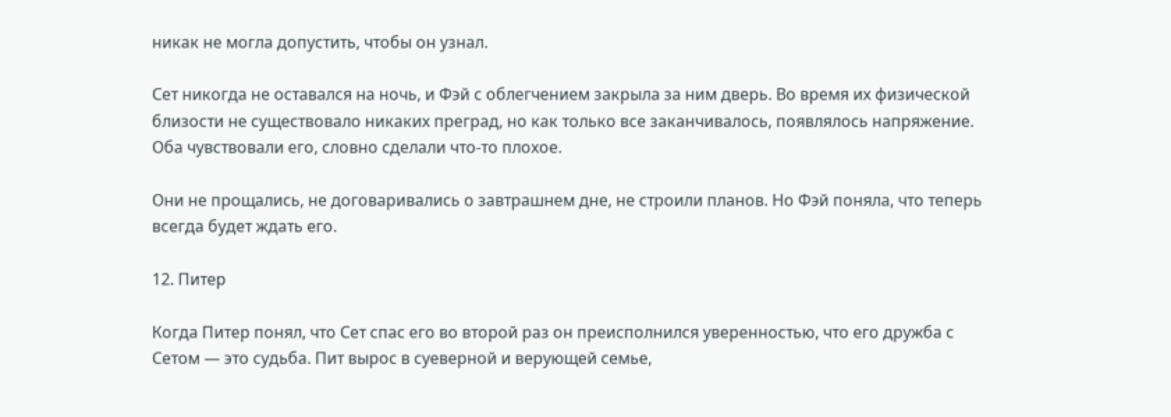никак не могла допустить, чтобы он узнал.

Сет никогда не оставался на ночь, и Фэй с облегчением закрыла за ним дверь. Во время их физической близости не существовало никаких преград, но как только все заканчивалось, появлялось напряжение. Оба чувствовали его, словно сделали что-то плохое.

Они не прощались, не договаривались о завтрашнем дне, не строили планов. Но Фэй поняла, что теперь всегда будет ждать его.

12. Питер

Когда Питер понял, что Сет спас его во второй раз он преисполнился уверенностью, что его дружба с Сетом — это судьба. Пит вырос в суеверной и верующей семье,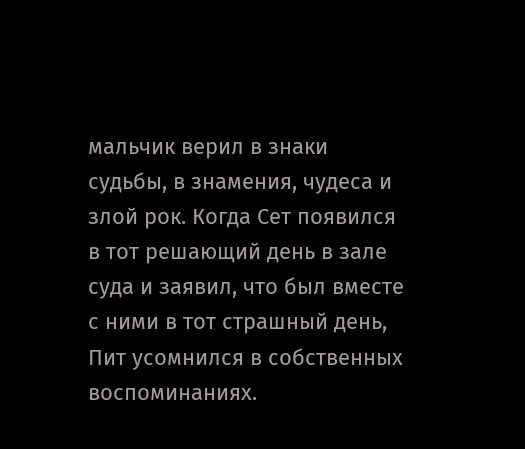мальчик верил в знаки судьбы, в знамения, чудеса и злой рок. Когда Сет появился в тот решающий день в зале суда и заявил, что был вместе с ними в тот страшный день, Пит усомнился в собственных воспоминаниях.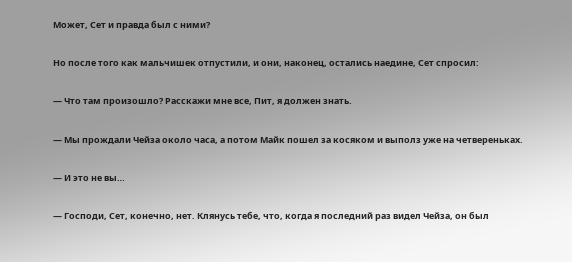Может, Сет и правда был с ними?

Но после того как мальчишек отпустили, и они, наконец, остались наедине, Сет спросил:

— Что там произошло? Расскажи мне все, Пит, я должен знать.

— Мы прождали Чейза около часа, а потом Майк пошел за косяком и выполз уже на четвереньках.

— И это не вы…

— Господи, Сет, конечно, нет. Клянусь тебе, что, когда я последний раз видел Чейза, он был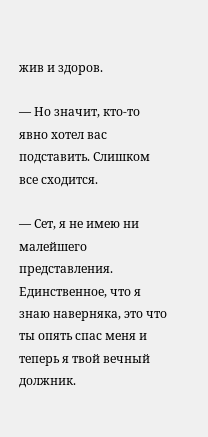жив и здоров.

— Но значит, кто-то явно хотел вас подставить. Слишком все сходится.

— Сет, я не имею ни малейшего представления. Единственное, что я знаю наверняка, это что ты опять спас меня и теперь я твой вечный должник.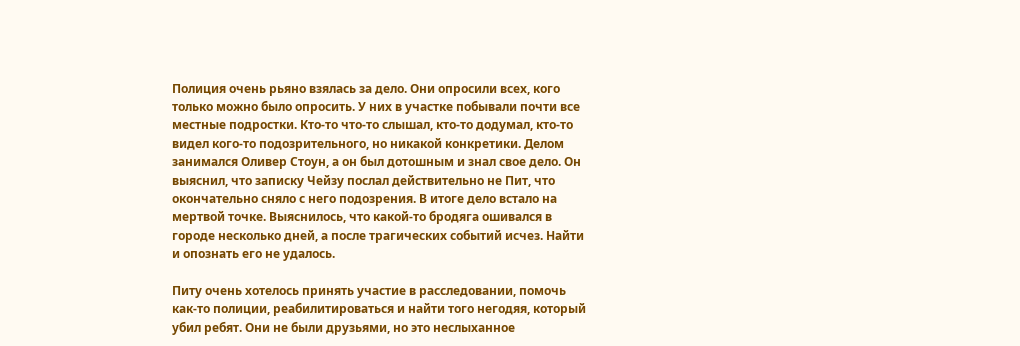Полиция очень рьяно взялась за дело. Они опросили всех, кого только можно было опросить. У них в участке побывали почти все местные подростки. Кто-то что-то слышал, кто-то додумал, кто-то видел кого-то подозрительного, но никакой конкретики. Делом занимался Оливер Стоун, а он был дотошным и знал свое дело. Он выяснил, что записку Чейзу послал действительно не Пит, что окончательно сняло с него подозрения. В итоге дело встало на мертвой точке. Выяснилось, что какой-то бродяга ошивался в городе несколько дней, а после трагических событий исчез. Найти и опознать его не удалось.

Питу очень хотелось принять участие в расследовании, помочь как-то полиции, реабилитироваться и найти того негодяя, который убил ребят. Они не были друзьями, но это неслыханное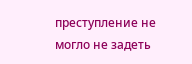преступление не могло не задеть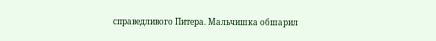справедливого Питера. Мальчишка обшарил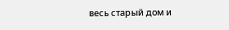весь старый дом и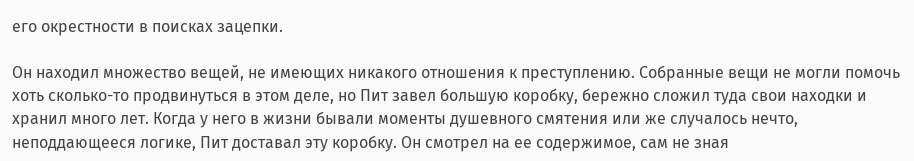его окрестности в поисках зацепки.

Он находил множество вещей, не имеющих никакого отношения к преступлению. Собранные вещи не могли помочь хоть сколько-то продвинуться в этом деле, но Пит завел большую коробку, бережно сложил туда свои находки и хранил много лет. Когда у него в жизни бывали моменты душевного смятения или же случалось нечто, неподдающееся логике, Пит доставал эту коробку. Он смотрел на ее содержимое, сам не зная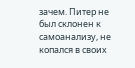зачем. Питер не был склонен к самоанализу, не копался в своих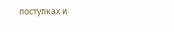поступках и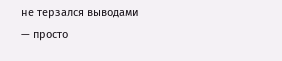не терзался выводами — просто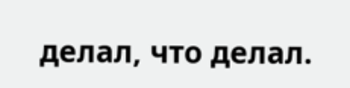делал, что делал.